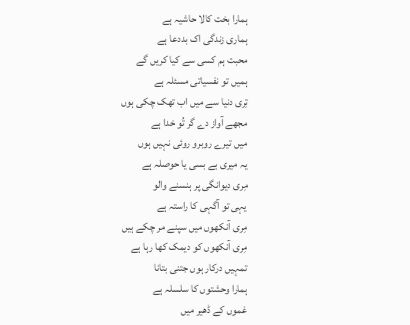ہمارا بخت کالا حاشیہ ہے
ہماری زندگی اک بددعا ہے
محبت ہم کسی سے کیا کریں گے
ہمیں تو نفسیاتی مسئلہ ہے
تِری دنیا سے میں اب تھک چکی ہوں
مجھے آواز دے گر تُو خدا ہے
میں تیرے روبرو روئی نہیں ہوں
یہ میری بے بسی یا حوصلہ ہے
مِری دیوانگی پر ہنسنے والو
یہی تو آگہی کا راستہ ہے
مِری آنکھوں میں سپنے مر چکے ہیں
مِری آنکھوں کو دیمک کھا رہا ہے
تمہیں درکار ہوں جتنی بتانا
ہمارا وحشتوں کا سلسلہ ہے
غموں کے ڈھیر میں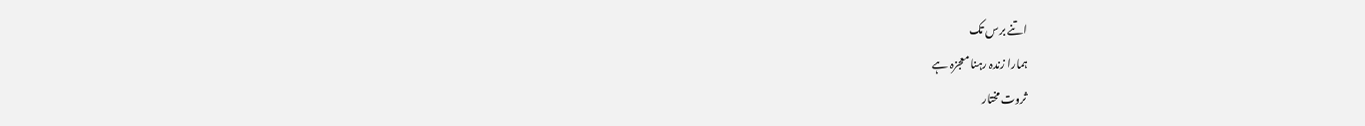اتنے برس تک
ہمارا زندہ رہنا معجزہ ہے
ثروت مختار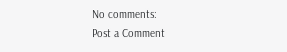No comments:
Post a Comment